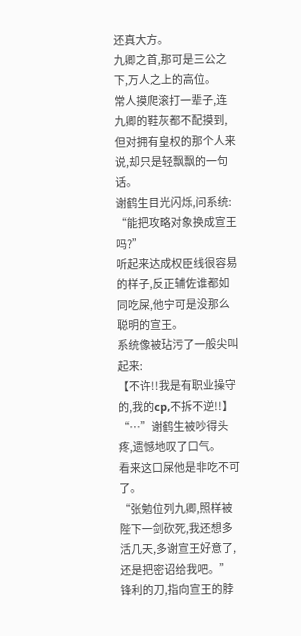还真大方。
九卿之首,那可是三公之下,万人之上的高位。
常人摸爬滚打一辈子,连九卿的鞋灰都不配摸到,但对拥有皇权的那个人来说,却只是轻飘飘的一句话。
谢鹤生目光闪烁,问系统:
“能把攻略对象换成宣王吗?”
听起来达成权臣线很容易的样子,反正辅佐谁都如同吃屎,他宁可是没那么聪明的宣王。
系统像被玷污了一般尖叫起来:
【不许!!我是有职业操守的,我的cp,不拆不逆!!】
“…”谢鹤生被吵得头疼,遗憾地叹了口气。
看来这口屎他是非吃不可了。
“张勉位列九卿,照样被陛下一剑砍死,我还想多活几天,多谢宣王好意了,还是把密诏给我吧。”
锋利的刀,指向宣王的脖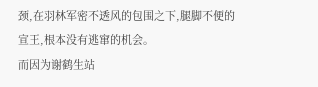颈,在羽林军密不透风的包围之下,腿脚不便的宣王,根本没有逃窜的机会。
而因为谢鹤生站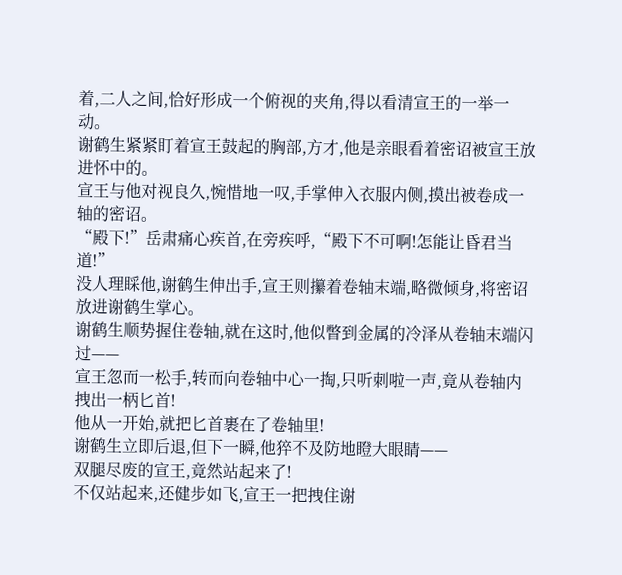着,二人之间,恰好形成一个俯视的夹角,得以看清宣王的一举一动。
谢鹤生紧紧盯着宣王鼓起的胸部,方才,他是亲眼看着密诏被宣王放进怀中的。
宣王与他对视良久,惋惜地一叹,手掌伸入衣服内侧,摸出被卷成一轴的密诏。
“殿下!”岳肃痛心疾首,在旁疾呼,“殿下不可啊!怎能让昏君当道!”
没人理睬他,谢鹤生伸出手,宣王则攥着卷轴末端,略微倾身,将密诏放进谢鹤生掌心。
谢鹤生顺势握住卷轴,就在这时,他似瞥到金属的冷泽从卷轴末端闪过——
宣王忽而一松手,转而向卷轴中心一掏,只听刺啦一声,竟从卷轴内拽出一柄匕首!
他从一开始,就把匕首裹在了卷轴里!
谢鹤生立即后退,但下一瞬,他猝不及防地瞪大眼睛——
双腿尽废的宣王,竟然站起来了!
不仅站起来,还健步如飞,宣王一把拽住谢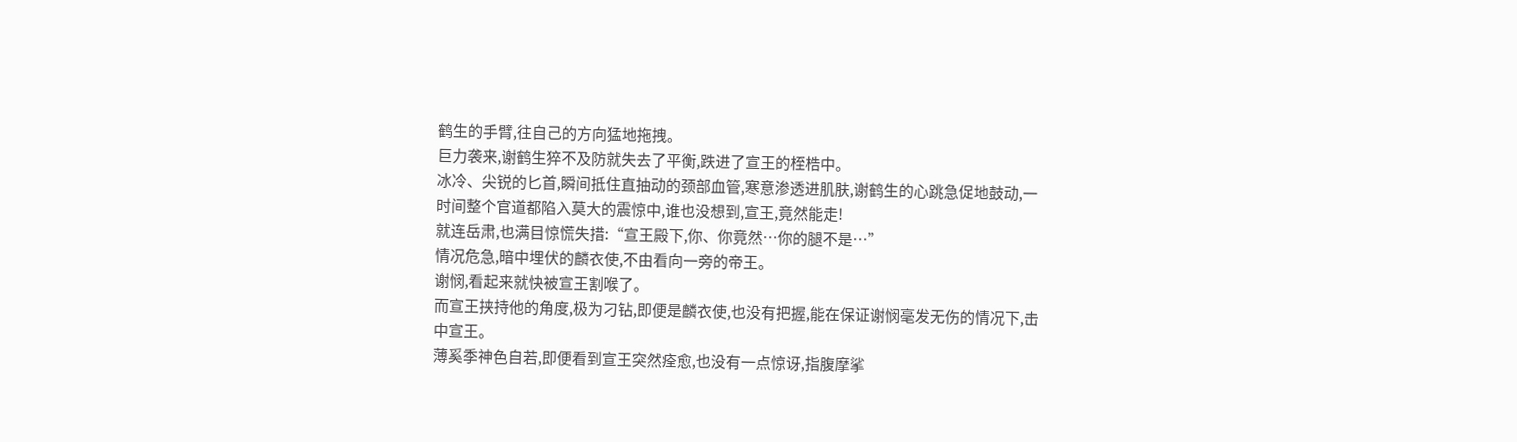鹤生的手臂,往自己的方向猛地拖拽。
巨力袭来,谢鹤生猝不及防就失去了平衡,跌进了宣王的桎梏中。
冰冷、尖锐的匕首,瞬间抵住直抽动的颈部血管,寒意渗透进肌肤,谢鹤生的心跳急促地鼓动,一时间整个官道都陷入莫大的震惊中,谁也没想到,宣王,竟然能走!
就连岳肃,也满目惊慌失措:“宣王殿下,你、你竟然…你的腿不是…”
情况危急,暗中埋伏的麟衣使,不由看向一旁的帝王。
谢悯,看起来就快被宣王割喉了。
而宣王挟持他的角度,极为刁钻,即便是麟衣使,也没有把握,能在保证谢悯毫发无伤的情况下,击中宣王。
薄奚季神色自若,即便看到宣王突然痊愈,也没有一点惊讶,指腹摩挲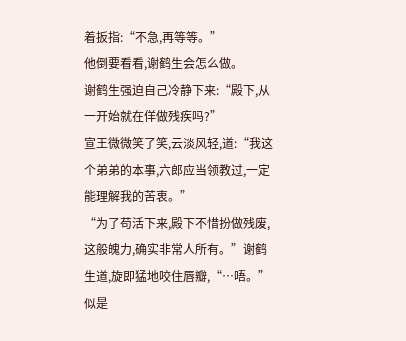着扳指:“不急,再等等。”
他倒要看看,谢鹤生会怎么做。
谢鹤生强迫自己冷静下来:“殿下,从一开始就在佯做残疾吗?”
宣王微微笑了笑,云淡风轻,道:“我这个弟弟的本事,六郎应当领教过,一定能理解我的苦衷。”
“为了苟活下来,殿下不惜扮做残废,这般魄力,确实非常人所有。”谢鹤生道,旋即猛地咬住唇瓣,“…唔。”
似是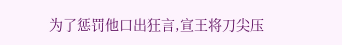为了惩罚他口出狂言,宣王将刀尖压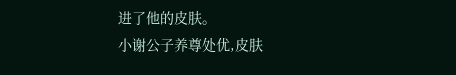进了他的皮肤。
小谢公子养尊处优,皮肤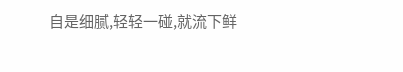自是细腻,轻轻一碰,就流下鲜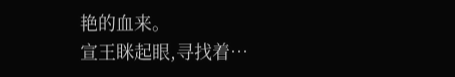艳的血来。
宣王眯起眼,寻找着…